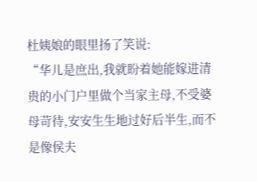杜姨娘的眼里扬了笑说:
“华儿是庶出,我就盼着她能嫁进清贵的小门户里做个当家主母,不受婆母苛待,安安生生地过好后半生,而不是像侯夫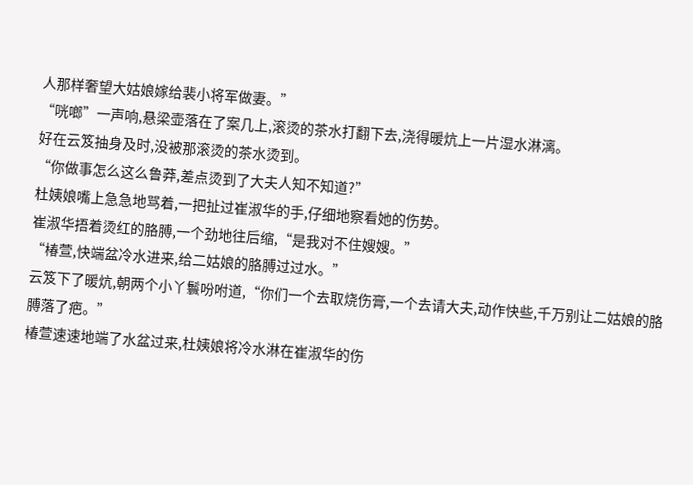人那样奢望大姑娘嫁给裴小将军做妻。”
“咣啷”一声响,悬梁壶落在了案几上,滚烫的茶水打翻下去,浇得暖炕上一片湿水淋漓。
好在云笈抽身及时,没被那滚烫的茶水烫到。
“你做事怎么这么鲁莽,差点烫到了大夫人知不知道?”
杜姨娘嘴上急急地骂着,一把扯过崔淑华的手,仔细地察看她的伤势。
崔淑华捂着烫红的胳膊,一个劲地往后缩,“是我对不住嫂嫂。”
“椿萱,快端盆冷水进来,给二姑娘的胳膊过过水。”
云笈下了暖炕,朝两个小丫鬟吩咐道,“你们一个去取烧伤膏,一个去请大夫,动作快些,千万别让二姑娘的胳膊落了疤。”
椿萱速速地端了水盆过来,杜姨娘将冷水淋在崔淑华的伤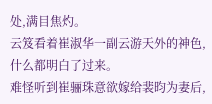处,满目焦灼。
云笈看着崔淑华一副云游天外的神色,什么都明白了过来。
难怪听到崔骊珠意欲嫁给裴昀为妻后,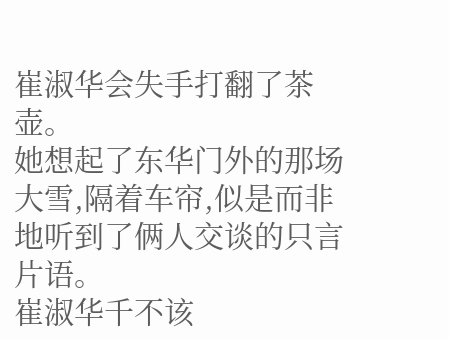崔淑华会失手打翻了茶壶。
她想起了东华门外的那场大雪,隔着车帘,似是而非地听到了俩人交谈的只言片语。
崔淑华千不该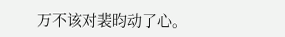万不该对裴昀动了心。